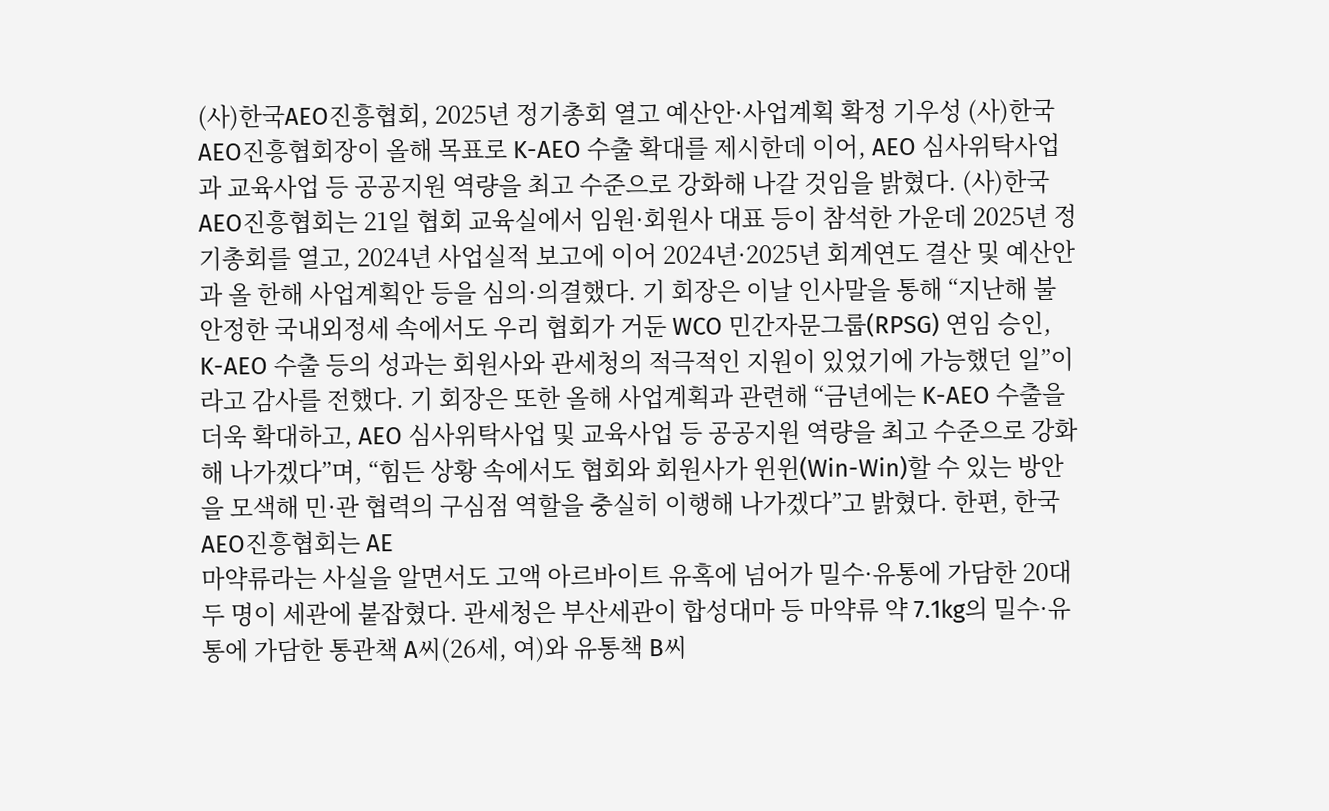(사)한국AEO진흥협회, 2025년 정기총회 열고 예산안·사업계획 확정 기우성 (사)한국AEO진흥협회장이 올해 목표로 K-AEO 수출 확대를 제시한데 이어, AEO 심사위탁사업과 교육사업 등 공공지원 역량을 최고 수준으로 강화해 나갈 것임을 밝혔다. (사)한국AEO진흥협회는 21일 협회 교육실에서 임원·회원사 대표 등이 참석한 가운데 2025년 정기총회를 열고, 2024년 사업실적 보고에 이어 2024년·2025년 회계연도 결산 및 예산안과 올 한해 사업계획안 등을 심의·의결했다. 기 회장은 이날 인사말을 통해 “지난해 불안정한 국내외정세 속에서도 우리 협회가 거둔 WCO 민간자문그룹(RPSG) 연임 승인, K-AEO 수출 등의 성과는 회원사와 관세청의 적극적인 지원이 있었기에 가능했던 일”이라고 감사를 전했다. 기 회장은 또한 올해 사업계획과 관련해 “금년에는 K-AEO 수출을 더욱 확대하고, AEO 심사위탁사업 및 교육사업 등 공공지원 역량을 최고 수준으로 강화해 나가겠다”며, “힘든 상황 속에서도 협회와 회원사가 윈윈(Win-Win)할 수 있는 방안을 모색해 민·관 협력의 구심점 역할을 충실히 이행해 나가겠다”고 밝혔다. 한편, 한국AEO진흥협회는 AE
마약류라는 사실을 알면서도 고액 아르바이트 유혹에 넘어가 밀수·유통에 가담한 20대 두 명이 세관에 붙잡혔다. 관세청은 부산세관이 합성대마 등 마약류 약 7.1kg의 밀수·유통에 가담한 통관책 A씨(26세, 여)와 유통책 B씨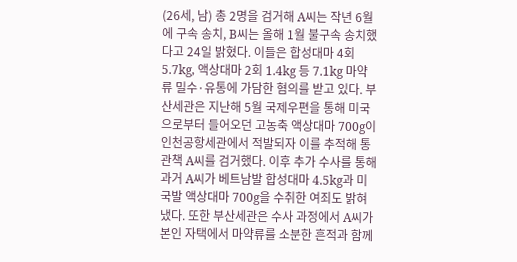(26세, 남) 총 2명을 검거해 A씨는 작년 6월에 구속 송치, B씨는 올해 1월 불구속 송치했다고 24일 밝혔다. 이들은 합성대마 4회 5.7kg, 액상대마 2회 1.4kg 등 7.1kg 마약류 밀수·유통에 가담한 혐의를 받고 있다. 부산세관은 지난해 5월 국제우편을 통해 미국으로부터 들어오던 고농축 액상대마 700g이 인천공항세관에서 적발되자 이를 추적해 통관책 A씨를 검거했다. 이후 추가 수사를 통해 과거 A씨가 베트남발 합성대마 4.5kg과 미국발 액상대마 700g을 수취한 여죄도 밝혀냈다. 또한 부산세관은 수사 과정에서 A씨가 본인 자택에서 마약류를 소분한 흔적과 함께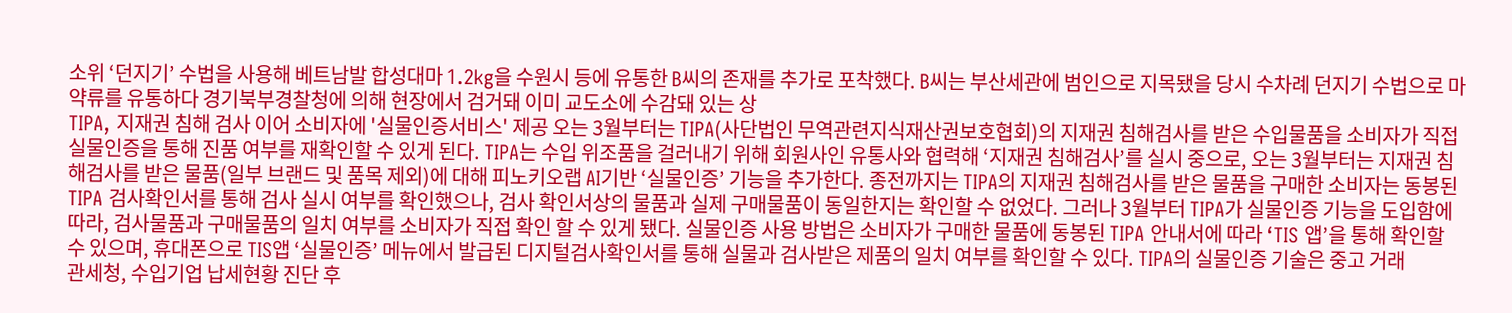소위 ‘던지기’ 수법을 사용해 베트남발 합성대마 1.2kg을 수원시 등에 유통한 B씨의 존재를 추가로 포착했다. B씨는 부산세관에 범인으로 지목됐을 당시 수차례 던지기 수법으로 마약류를 유통하다 경기북부경찰청에 의해 현장에서 검거돼 이미 교도소에 수감돼 있는 상
TIPA, 지재권 침해 검사 이어 소비자에 '실물인증서비스' 제공 오는 3월부터는 TIPA(사단법인 무역관련지식재산권보호협회)의 지재권 침해검사를 받은 수입물품을 소비자가 직접 실물인증을 통해 진품 여부를 재확인할 수 있게 된다. TIPA는 수입 위조품을 걸러내기 위해 회원사인 유통사와 협력해 ‘지재권 침해검사’를 실시 중으로, 오는 3월부터는 지재권 침해검사를 받은 물품(일부 브랜드 및 품목 제외)에 대해 피노키오랩 AI기반 ‘실물인증’ 기능을 추가한다. 종전까지는 TIPA의 지재권 침해검사를 받은 물품을 구매한 소비자는 동봉된 TIPA 검사확인서를 통해 검사 실시 여부를 확인했으나, 검사 확인서상의 물품과 실제 구매물품이 동일한지는 확인할 수 없었다. 그러나 3월부터 TIPA가 실물인증 기능을 도입함에 따라, 검사물품과 구매물품의 일치 여부를 소비자가 직접 확인 할 수 있게 됐다. 실물인증 사용 방법은 소비자가 구매한 물품에 동봉된 TIPA 안내서에 따라 ‘TIS 앱’을 통해 확인할 수 있으며, 휴대폰으로 TIS앱 ‘실물인증’ 메뉴에서 발급된 디지털검사확인서를 통해 실물과 검사받은 제품의 일치 여부를 확인할 수 있다. TIPA의 실물인증 기술은 중고 거래
관세청, 수입기업 납세현황 진단 후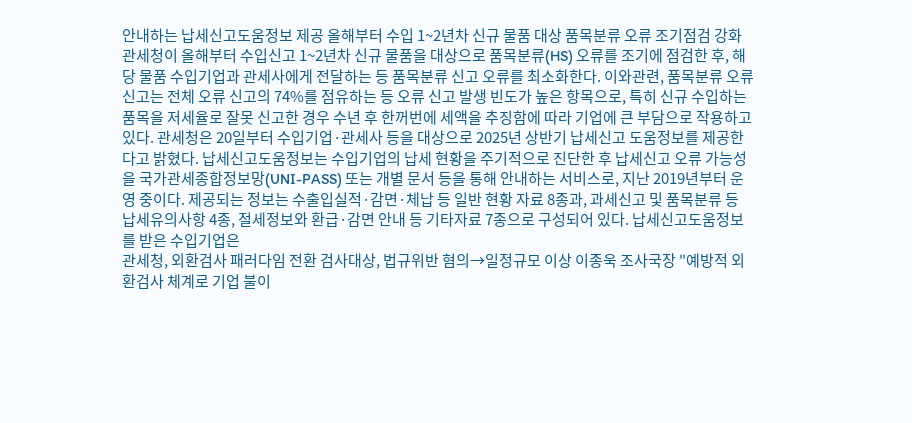안내하는 납세신고도움정보 제공 올해부터 수입 1~2년차 신규 물품 대상 품목분류 오류 조기점검 강화 관세청이 올해부터 수입신고 1~2년차 신규 물품을 대상으로 품목분류(HS) 오류를 조기에 점검한 후, 해당 물품 수입기업과 관세사에게 전달하는 등 품목분류 신고 오류를 최소화한다. 이와관련, 품목분류 오류 신고는 전체 오류 신고의 74%를 점유하는 등 오류 신고 발생 빈도가 높은 항목으로, 특히 신규 수입하는 품목을 저세율로 잘못 신고한 경우 수년 후 한꺼번에 세액을 추징함에 따라 기업에 큰 부담으로 작용하고 있다. 관세청은 20일부터 수입기업·관세사 등을 대상으로 2025년 상반기 납세신고 도움정보를 제공한다고 밝혔다. 납세신고도움정보는 수입기업의 납세 현황을 주기적으로 진단한 후 납세신고 오류 가능성을 국가관세종합정보망(UNI-PASS) 또는 개별 문서 등을 통해 안내하는 서비스로, 지난 2019년부터 운영 중이다. 제공되는 정보는 수출입실적·감면·체납 등 일반 현황 자료 8종과, 과세신고 및 품목분류 등 납세유의사항 4종, 절세정보와 환급·감면 안내 등 기타자료 7종으로 구성되어 있다. 납세신고도움정보를 받은 수입기업은
관세청, 외환검사 패러다임 전환 검사대상, 법규위반 혐의→일정규모 이상 이종욱 조사국장 "예방적 외환검사 체계로 기업 불이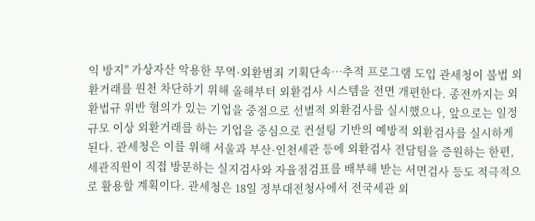익 방지" 가상자산 악용한 무역·외환범죄 기획단속…추적 프로그램 도입 관세청이 불법 외환거래를 원천 차단하기 위해 올해부터 외환검사 시스템을 전면 개편한다. 종전까지는 외환법규 위반 혐의가 있는 기업을 중점으로 선별적 외환검사를 실시했으나, 앞으로는 일정규모 이상 외환거래를 하는 기업을 중심으로 컨설팅 기반의 예방적 외환검사를 실시하게 된다. 관세청은 이를 위해 서울과 부산·인천세관 등에 외환검사 전담팀을 증원하는 한편, 세관직원이 직접 방문하는 실지검사와 자율점검표를 배부해 받는 서면검사 등도 적극적으로 활용할 계획이다. 관세청은 18일 정부대전청사에서 전국세관 외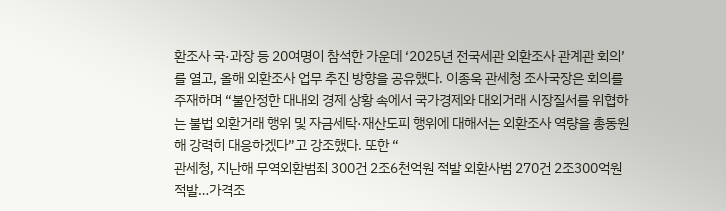환조사 국·과장 등 20여명이 참석한 가운데 ‘2025년 전국세관 외환조사 관계관 회의’를 열고, 올해 외환조사 업무 추진 방향을 공유했다. 이종욱 관세청 조사국장은 회의를 주재하며 “불안정한 대내외 경제 상황 속에서 국가경제와 대외거래 시장질서를 위협하는 불법 외환거래 행위 및 자금세탁·재산도피 행위에 대해서는 외환조사 역량을 총동원해 강력히 대응하겠다”고 강조했다. 또한 “
관세청, 지난해 무역외환범죄 300건 2조6천억원 적발 외환사범 270건 2조300억원 적발…가격조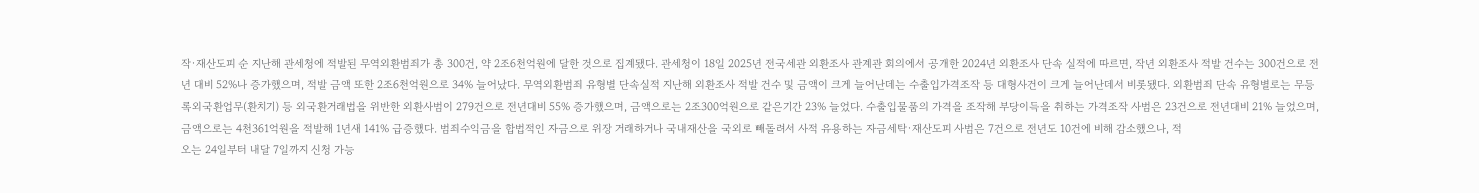작·재산도피 순 지난해 관세청에 적발된 무역외환범죄가 총 300건, 약 2조6천억원에 달한 것으로 집계됐다. 관세청이 18일 2025년 전국세관 외환조사 관계관 회의에서 공개한 2024년 외환조사 단속 실적에 따르면, 작년 외환조사 적발 건수는 300건으로 전년 대비 52%나 증가했으며, 적발 금액 또한 2조6천억원으로 34% 늘어났다. 무역외환범죄 유형별 단속실적 지난해 외환조사 적발 건수 및 금액이 크게 늘어난데는 수출입가격조작 등 대형사건이 크게 늘어난데서 비롯됐다. 외환범죄 단속 유형별로는 무등록외국환업무(환치기) 등 외국환거래법을 위반한 외환사범이 279건으로 전년대비 55% 증가했으며, 금액으로는 2조300억원으로 같은기간 23% 늘었다. 수출입물품의 가격을 조작해 부당이득을 취하는 가격조작 사범은 23건으로 전년대비 21% 늘었으며, 금액으로는 4천361억원을 적발해 1년새 141% 급증했다. 범죄수익금을 합법적인 자금으로 위장 거래하거나 국내재산을 국외로 빼돌려서 사적 유용하는 자금세탁·재산도피 사범은 7건으로 전년도 10건에 비해 감소했으나, 적
오는 24일부터 내달 7일까지 신청 가능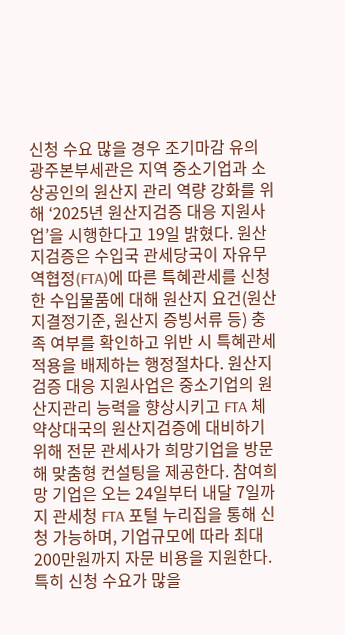신청 수요 많을 경우 조기마감 유의 광주본부세관은 지역 중소기업과 소상공인의 원산지 관리 역량 강화를 위해 ‘2025년 원산지검증 대응 지원사업’을 시행한다고 19일 밝혔다. 원산지검증은 수입국 관세당국이 자유무역협정(FTA)에 따른 특혜관세를 신청한 수입물품에 대해 원산지 요건(원산지결정기준, 원산지 증빙서류 등) 충족 여부를 확인하고 위반 시 특혜관세 적용을 배제하는 행정절차다. 원산지검증 대응 지원사업은 중소기업의 원산지관리 능력을 향상시키고 FTA 체약상대국의 원산지검증에 대비하기 위해 전문 관세사가 희망기업을 방문해 맞춤형 컨설팅을 제공한다. 참여희망 기업은 오는 24일부터 내달 7일까지 관세청 FTA 포털 누리집을 통해 신청 가능하며, 기업규모에 따라 최대 200만원까지 자문 비용을 지원한다. 특히 신청 수요가 많을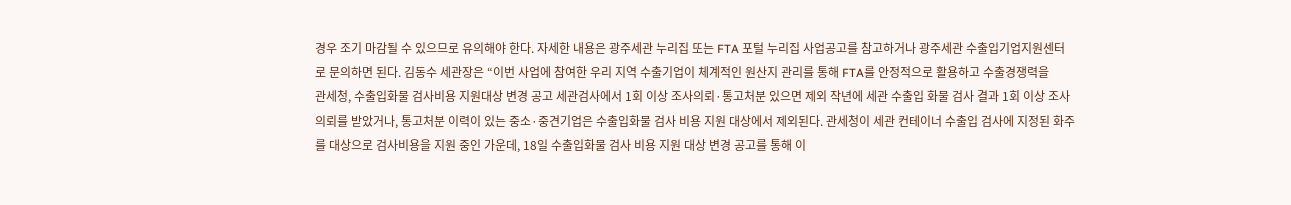경우 조기 마감될 수 있으므로 유의해야 한다. 자세한 내용은 광주세관 누리집 또는 FTA 포털 누리집 사업공고를 참고하거나 광주세관 수출입기업지원센터로 문의하면 된다. 김동수 세관장은 “이번 사업에 참여한 우리 지역 수출기업이 체계적인 원산지 관리를 통해 FTA를 안정적으로 활용하고 수출경쟁력을
관세청, 수출입화물 검사비용 지원대상 변경 공고 세관검사에서 1회 이상 조사의뢰·통고처분 있으면 제외 작년에 세관 수출입 화물 검사 결과 1회 이상 조사의뢰를 받았거나, 통고처분 이력이 있는 중소·중견기업은 수출입화물 검사 비용 지원 대상에서 제외된다. 관세청이 세관 컨테이너 수출입 검사에 지정된 화주를 대상으로 검사비용을 지원 중인 가운데, 18일 수출입화물 검사 비용 지원 대상 변경 공고를 통해 이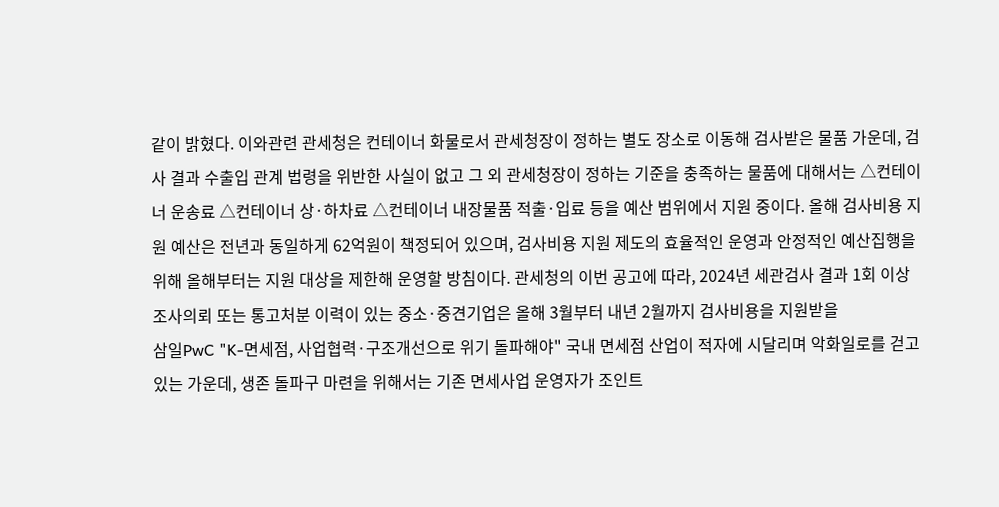같이 밝혔다. 이와관련 관세청은 컨테이너 화물로서 관세청장이 정하는 별도 장소로 이동해 검사받은 물품 가운데, 검사 결과 수출입 관계 법령을 위반한 사실이 없고 그 외 관세청장이 정하는 기준을 충족하는 물품에 대해서는 △컨테이너 운송료 △컨테이너 상·하차료 △컨테이너 내장물품 적출·입료 등을 예산 범위에서 지원 중이다. 올해 검사비용 지원 예산은 전년과 동일하게 62억원이 책정되어 있으며, 검사비용 지원 제도의 효율적인 운영과 안정적인 예산집행을 위해 올해부터는 지원 대상을 제한해 운영할 방침이다. 관세청의 이번 공고에 따라, 2024년 세관검사 결과 1회 이상 조사의뢰 또는 통고처분 이력이 있는 중소·중견기업은 올해 3월부터 내년 2월까지 검사비용을 지원받을
삼일PwC "K-면세점, 사업협력·구조개선으로 위기 돌파해야" 국내 면세점 산업이 적자에 시달리며 악화일로를 걷고 있는 가운데, 생존 돌파구 마련을 위해서는 기존 면세사업 운영자가 조인트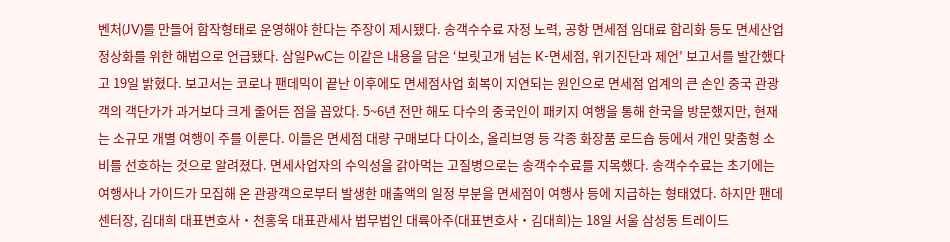벤처(JV)를 만들어 합작형태로 운영해야 한다는 주장이 제시됐다. 송객수수료 자정 노력, 공항 면세점 임대료 합리화 등도 면세산업 정상화를 위한 해법으로 언급됐다. 삼일PwC는 이같은 내용을 담은 ‘보릿고개 넘는 K-면세점, 위기진단과 제언’ 보고서를 발간했다고 19일 밝혔다. 보고서는 코로나 팬데믹이 끝난 이후에도 면세점사업 회복이 지연되는 원인으로 면세점 업계의 큰 손인 중국 관광객의 객단가가 과거보다 크게 줄어든 점을 꼽았다. 5~6년 전만 해도 다수의 중국인이 패키지 여행을 통해 한국을 방문했지만, 현재는 소규모 개별 여행이 주를 이룬다. 이들은 면세점 대량 구매보다 다이소, 올리브영 등 각종 화장품 로드숍 등에서 개인 맞춤형 소비를 선호하는 것으로 알려졌다. 면세사업자의 수익성을 갉아먹는 고질병으로는 송객수수료를 지목했다. 송객수수료는 초기에는 여행사나 가이드가 모집해 온 관광객으로부터 발생한 매출액의 일정 부분을 면세점이 여행사 등에 지급하는 형태였다. 하지만 팬데
센터장, 김대희 대표변호사‧천홍욱 대표관세사 법무법인 대륙아주(대표변호사‧김대희)는 18일 서울 삼성동 트레이드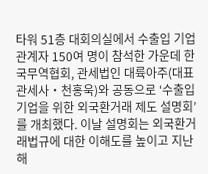타워 51층 대회의실에서 수출입 기업 관계자 150여 명이 참석한 가운데 한국무역협회, 관세법인 대륙아주(대표관세사‧천홍욱)와 공동으로 ‘수출입 기업을 위한 외국환거래 제도 설명회’를 개최했다. 이날 설명회는 외국환거래법규에 대한 이해도를 높이고 지난해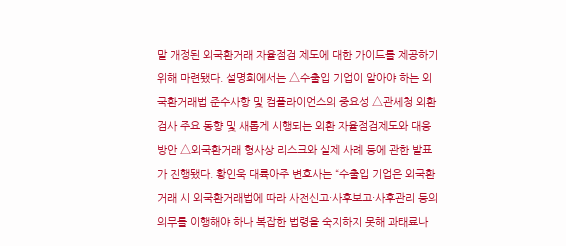말 개정된 외국환거래 자율점검 제도에 대한 가이드를 제공하기 위해 마련됐다. 설명회에서는 △수출입 기업이 알아야 하는 외국환거래법 준수사항 및 컴플라이언스의 중요성 △관세청 외환검사 주요 동향 및 새롭게 시행되는 외환 자율점검제도와 대응방안 △외국환거래 형사상 리스크와 실제 사례 등에 관한 발표가 진행됐다. 황인욱 대륙아주 변호사는 “수출입 기업은 외국환거래 시 외국환거래법에 따라 사전신고·사후보고·사후관리 등의 의무를 이행해야 하나 복잡한 법령을 숙지하지 못해 과태료나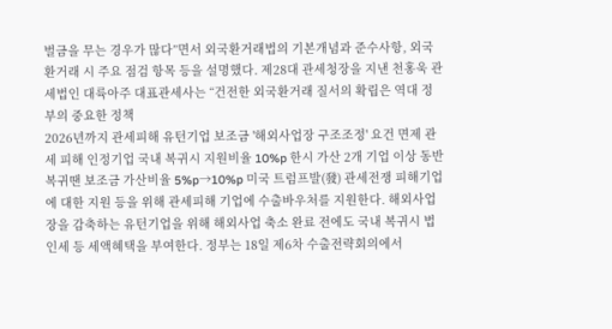벌금을 무는 경우가 많다”면서 외국환거래법의 기본개념과 준수사항, 외국환거래 시 주요 점검 항목 등을 설명했다. 제28대 관세청장을 지낸 천홍욱 관세법인 대륙아주 대표관세사는 “건전한 외국환거래 질서의 확립은 역대 정부의 중요한 정책
2026년까지 관세피해 유턴기업 보조금 '해외사업장 구조조정' 요건 면제 관세 피해 인정기업 국내 복귀시 지원비율 10%p 한시 가산 2개 기업 이상 동반 복귀땐 보조금 가산비율 5%p→10%p 미국 트럼프발(發) 관세전쟁 피해기업에 대한 지원 등을 위해 관세피해 기업에 수출바우처를 지원한다. 해외사업장을 감축하는 유턴기업을 위해 해외사업 축소 완료 전에도 국내 복귀시 법인세 등 세액혜택을 부여한다. 정부는 18일 제6차 수출전략회의에서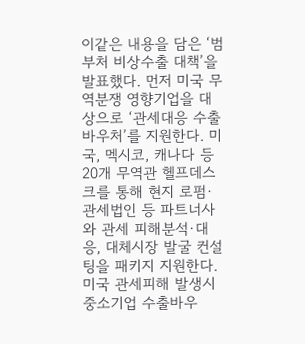이같은 내용을 담은 ‘범부처 비상수출 대책’을 발표했다. 먼저 미국 무역분쟁 영향기업을 대상으로 ‘관세대응 수출바우처’를 지원한다. 미국, 멕시코, 캐나다 등 20개 무역관 헬프데스크를 통해 현지 로펌·관세법인 등 파트너사와 관세 피해분석·대응, 대체시장 발굴 컨설팅을 패키지 지원한다. 미국 관세피해 발생시 중소기업 수출바우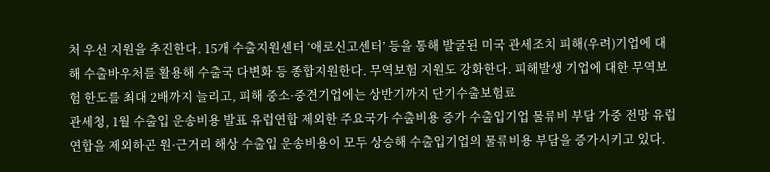처 우선 지원을 추진한다. 15개 수출지원센터 ‘애로신고센터’ 등을 통해 발굴된 미국 관세조치 피해(우려)기업에 대해 수출바우처를 활용해 수출국 다변화 등 종합지원한다. 무역보험 지원도 강화한다. 피해발생 기업에 대한 무역보험 한도를 최대 2배까지 늘리고, 피해 중소·중견기업에는 상반기까지 단기수출보험료
관세청, 1월 수출입 운송비용 발표 유럽연합 제외한 주요국가 수출비용 증가 수출입기업 물류비 부담 가중 전망 유럽연합을 제외하곤 원·근거리 해상 수출입 운송비용이 모두 상승해 수출입기업의 물류비용 부담을 증가시키고 있다.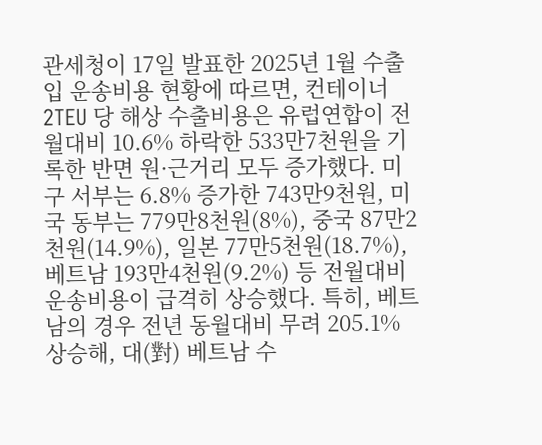관세청이 17일 발표한 2025년 1월 수출입 운송비용 현황에 따르면, 컨테이너 2TEU 당 해상 수출비용은 유럽연합이 전월대비 10.6% 하락한 533만7천원을 기록한 반면 원·근거리 모두 증가했다. 미구 서부는 6.8% 증가한 743만9천원, 미국 동부는 779만8천원(8%), 중국 87만2천원(14.9%), 일본 77만5천원(18.7%), 베트남 193만4천원(9.2%) 등 전월대비 운송비용이 급격히 상승했다. 특히, 베트남의 경우 전년 동월대비 무려 205.1% 상승해, 대(對) 베트남 수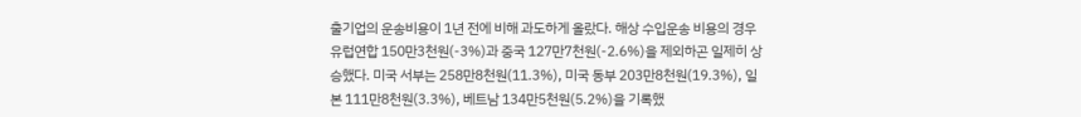출기업의 운송비용이 1년 전에 비해 과도하게 올랐다. 해상 수입운송 비용의 경우 유럽연합 150만3천원(-3%)과 중국 127만7천원(-2.6%)을 제외하곤 일제히 상승했다. 미국 서부는 258만8천원(11.3%), 미국 동부 203만8천원(19.3%), 일본 111만8천원(3.3%), 베트남 134만5천원(5.2%)을 기록했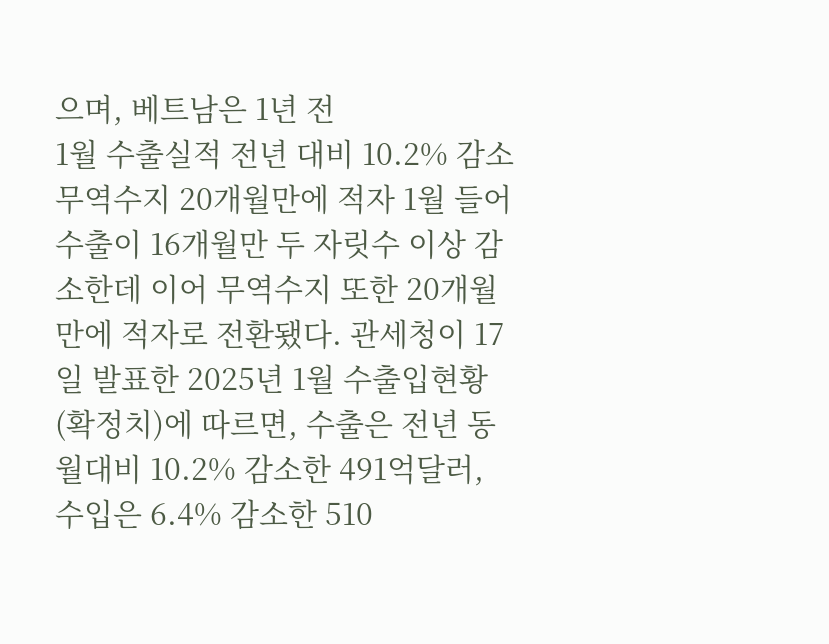으며, 베트남은 1년 전
1월 수출실적 전년 대비 10.2% 감소 무역수지 20개월만에 적자 1월 들어 수출이 16개월만 두 자릿수 이상 감소한데 이어 무역수지 또한 20개월 만에 적자로 전환됐다. 관세청이 17일 발표한 2025년 1월 수출입현황(확정치)에 따르면, 수출은 전년 동월대비 10.2% 감소한 491억달러, 수입은 6.4% 감소한 510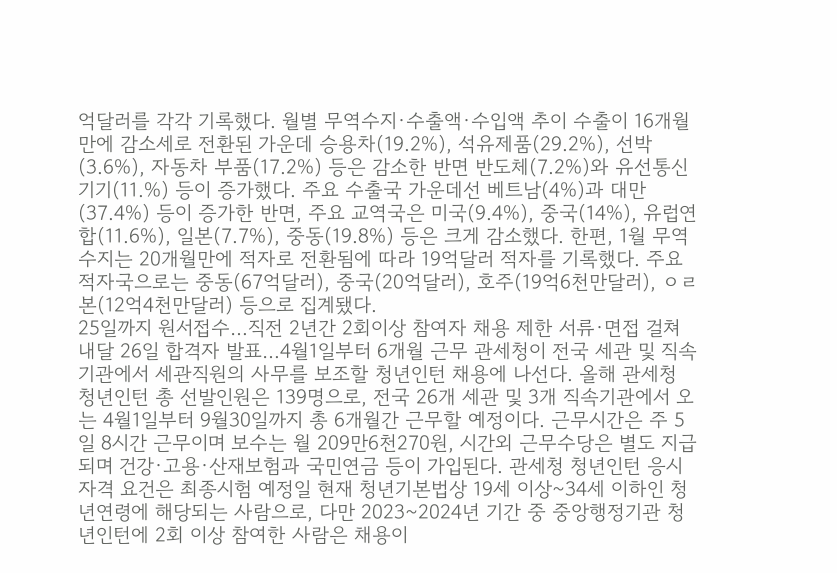억달러를 각각 기록했다. 월별 무역수지·수출액·수입액 추이 수출이 16개월만에 감소세로 전환된 가운데 승용차(19.2%), 석유제품(29.2%), 선박(3.6%), 자동차 부품(17.2%) 등은 감소한 반면 반도체(7.2%)와 유선통신기기(11.%) 등이 증가했다. 주요 수출국 가운데선 베트남(4%)과 대만(37.4%) 등이 증가한 반면, 주요 교역국은 미국(9.4%), 중국(14%), 유럽연합(11.6%), 일본(7.7%), 중동(19.8%) 등은 크게 감소했다. 한편, 1월 무역수지는 20개월만에 적자로 전환됨에 따라 19억달러 적자를 기록했다. 주요 적자국으로는 중동(67억달러), 중국(20억달러), 호주(19억6천만달러), ㅇㄹ본(12억4천만달러) 등으로 집계됐다.
25일까지 원서접수…직전 2년간 2회이상 참여자 채용 제한 서류·면접 걸쳐 내달 26일 합격자 발표…4월1일부터 6개월 근무 관세청이 전국 세관 및 직속기관에서 세관직원의 사무를 보조할 청년인턴 채용에 나선다. 올해 관세청 청년인턴 총 선발인원은 139명으로, 전국 26개 세관 및 3개 직속기관에서 오는 4월1일부터 9월30일까지 총 6개월간 근무할 예정이다. 근무시간은 주 5일 8시간 근무이며 보수는 월 209만6천270원, 시간외 근무수당은 별도 지급되며 건강·고용·산재보험과 국민연금 등이 가입된다. 관세청 청년인턴 응시자격 요건은 최종시험 예정일 현재 청년기본법상 19세 이상~34세 이하인 청년연령에 해당되는 사람으로, 다만 2023~2024년 기간 중 중앙행정기관 청년인턴에 2회 이상 참여한 사람은 채용이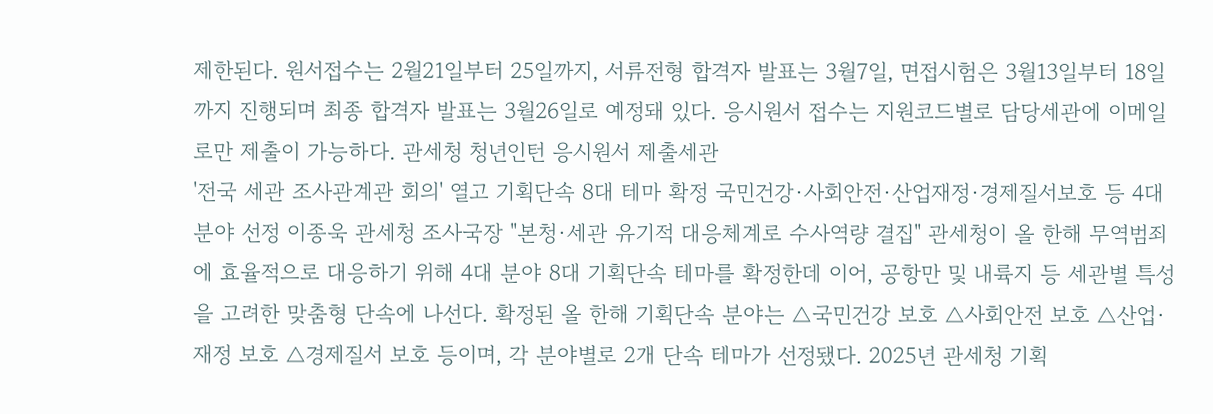제한된다. 원서접수는 2월21일부터 25일까지, 서류전형 합격자 발표는 3월7일, 면접시험은 3월13일부터 18일까지 진행되며 최종 합격자 발표는 3월26일로 예정돼 있다. 응시원서 접수는 지원코드별로 담당세관에 이메일로만 제출이 가능하다. 관세청 청년인턴 응시원서 제출세관
'전국 세관 조사관계관 회의' 열고 기획단속 8대 테마 확정 국민건강·사회안전·산업재정·경제질서보호 등 4대분야 선정 이종욱 관세청 조사국장 "본청·세관 유기적 대응체계로 수사역량 결집" 관세청이 올 한해 무역범죄에 효율적으로 대응하기 위해 4대 분야 8대 기획단속 테마를 확정한데 이어, 공항만 및 내륙지 등 세관별 특성을 고려한 맞춤형 단속에 나선다. 확정된 올 한해 기획단속 분야는 △국민건강 보호 △사회안전 보호 △산업·재정 보호 △경제질서 보호 등이며, 각 분야별로 2개 단속 테마가 선정됐다. 2025년 관세청 기획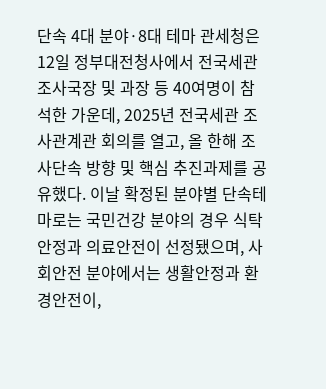단속 4대 분야·8대 테마 관세청은 12일 정부대전청사에서 전국세관 조사국장 및 과장 등 40여명이 참석한 가운데, 2025년 전국세관 조사관계관 회의를 열고, 올 한해 조사단속 방향 및 핵심 추진과제를 공유했다. 이날 확정된 분야별 단속테마로는 국민건강 분야의 경우 식탁안정과 의료안전이 선정됐으며, 사회안전 분야에서는 생활안정과 환경안전이,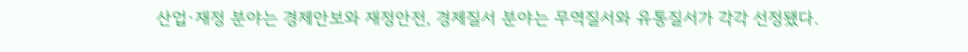산업·재정 분야는 경제안보와 재정안전, 경제질서 분야는 무역질서와 유통질서가 각각 선정됐다.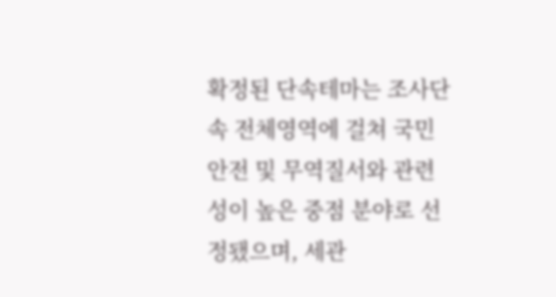확정된 단속테마는 조사단속 전체영역에 걸쳐 국민안전 및 무역질서와 관련성이 높은 중점 분야로 선정됐으며, 세관